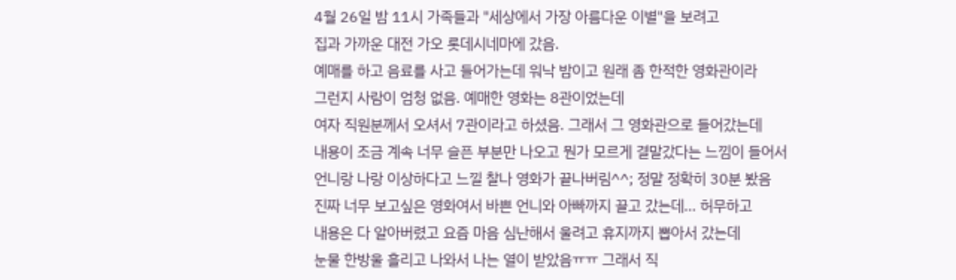4월 26일 밤 11시 가족들과 "세상에서 가장 아름다운 이별"을 보려고
집과 가까운 대전 가오 롯데시네마에 갔음.
예매를 하고 음료를 사고 들어가는데 워낙 밤이고 원래 좀 한적한 영화관이라
그런지 사람이 엄청 없음. 예매한 영화는 8관이었는데
여자 직원분께서 오셔서 7관이라고 하셨음. 그래서 그 영화관으로 들어갔는데
내용이 조금 계속 너무 슬픈 부분만 나오고 뭔가 모르게 결말갔다는 느낌이 들어서
언니랑 나랑 이상하다고 느낄 찰나 영화가 끝나버림^^; 정말 정확히 30분 봤음
진짜 너무 보고싶은 영화여서 바쁜 언니와 아빠까지 끌고 갔는데... 허무하고
내용은 다 알아버렸고 요즘 마음 심난해서 울려고 휴지까지 뽑아서 갔는데
눈물 한방울 흘리고 나와서 나는 열이 받았음ㅠㅠ 그래서 직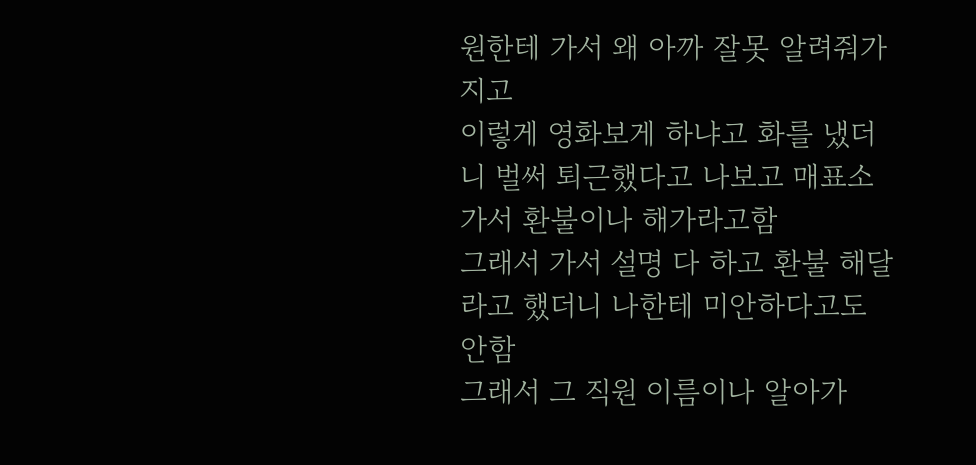원한테 가서 왜 아까 잘못 알려줘가지고
이렇게 영화보게 하냐고 화를 냈더니 벌써 퇴근했다고 나보고 매표소 가서 환불이나 해가라고함
그래서 가서 설명 다 하고 환불 해달라고 했더니 나한테 미안하다고도 안함
그래서 그 직원 이름이나 알아가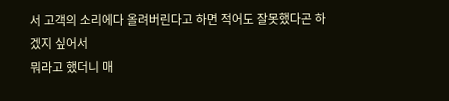서 고객의 소리에다 올려버린다고 하면 적어도 잘못했다곤 하겠지 싶어서
뭐라고 했더니 매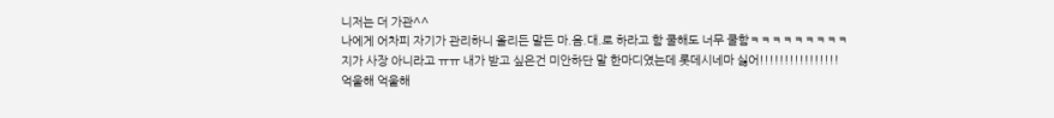니저는 더 가관^^
나에게 어차피 자기가 관리하니 올리든 말든 마.음.대.로 하라고 함 쿨해도 너무 쿨함ㅋㅋㅋㅋㅋㅋㅋㅋㅋ
지가 사장 아니라고 ㅠㅠ 내가 받고 싶은건 미안하단 말 한마디였는데 롯데시네마 싫어!!!!!!!!!!!!!!!!
억울해 억울해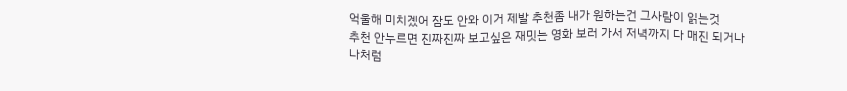억울해 미치곘어 잠도 안와 이거 제발 추천좀 내가 원하는건 그사람이 읽는것
추천 안누르면 진짜진짜 보고싶은 재밋는 영화 보러 가서 저녁까지 다 매진 되거나
나처럼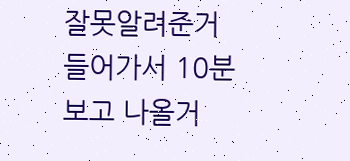잘못알려준거 들어가서 10분 보고 나올거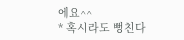에요^^
* 혹시라도 뻥친다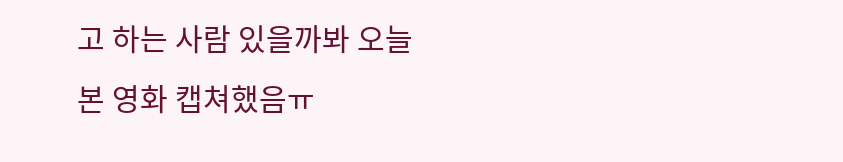고 하는 사람 있을까봐 오늘 본 영화 캡쳐했음ㅠ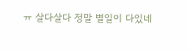ㅠ 살다살다 정말 별일이 다있네